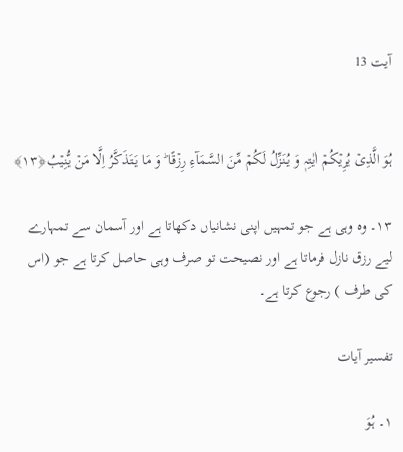آیت 13


ہُوَ الَّذِیۡ یُرِیۡکُمۡ اٰیٰتِہٖ وَ یُنَزِّلُ لَکُمۡ مِّنَ السَّمَآءِ رِزۡقًا ؕ وَ مَا یَتَذَکَّرُ اِلَّا مَنۡ یُّنِیۡبُ﴿۱۳﴾

۱۳۔ وہ وہی ہے جو تمہیں اپنی نشانیاں دکھاتا ہے اور آسمان سے تمہارے لیے رزق نازل فرماتا ہے اور نصیحت تو صرف وہی حاصل کرتا ہے جو (اس کی طرف ) رجوع کرتا ہے۔

تفسیر آیات

۱۔ ہُوَ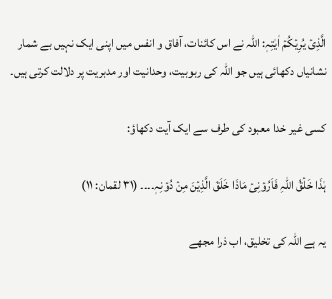الَّذِیۡ یُرِیۡکُمۡ اٰیٰتِہٖ: اللہ نے اس کائنات، آفاق و انفس میں اپنی ایک نہیں بے شمار نشانیاں دکھائی ہیں جو اللہ کی ربوبیت، وحدانیت اور مدبریت پر دلالت کرتی ہیں۔

کسی غیر خدا معبود کی طرف سے ایک آیت دکھاؤ:

ہٰذَا خَلۡقُ اللّٰہِ فَاَرُوۡنِیۡ مَاذَا خَلَقَ الَّذِیۡنَ مِنۡ دُوۡنِہٖ۔۔۔۔ (۳۱ لقمان: ۱۱)

یہ ہے اللہ کی تخلیق، اب ذرا مجھے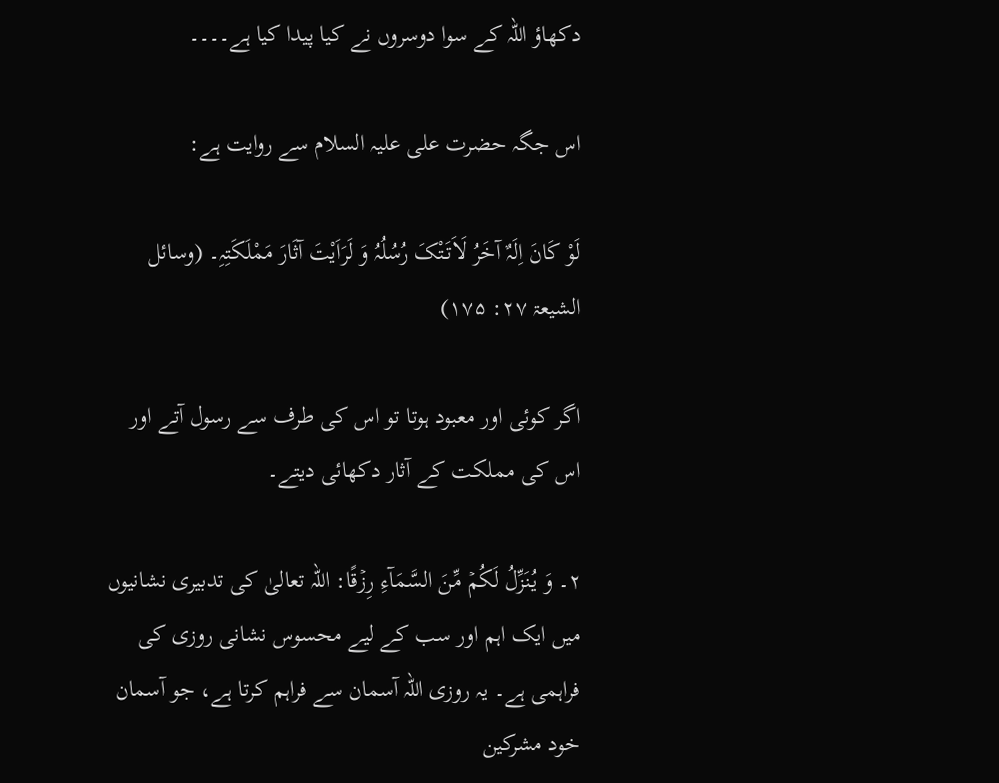دکھاؤ اللہ کے سوا دوسروں نے کیا پیدا کیا ہے۔۔۔۔

اس جگہ حضرت علی علیہ السلام سے روایت ہے:

لَوْ کَانَ اِلَہٌ آخَرُ لَاَتَتْکَ رُسُلُہُ وَ لَرَاَیْتَ آثَارَ مَمْلَکَتِہِ۔ (وسائل الشیعۃ ۲۷: ۱۷۵)

اگر کوئی اور معبود ہوتا تو اس کی طرف سے رسول آتے اور اس کی مملکت کے آثار دکھائی دیتے۔

۲۔ وَ یُنَزِّلُ لَکُمۡ مِّنَ السَّمَآءِ رِزۡقًا: اللہ تعالیٰ کی تدبیری نشانیوں میں ایک اہم اور سب کے لیے محسوس نشانی روزی کی فراہمی ہے۔ یہ روزی اللہ آسمان سے فراہم کرتا ہے، جو آسمان خود مشرکین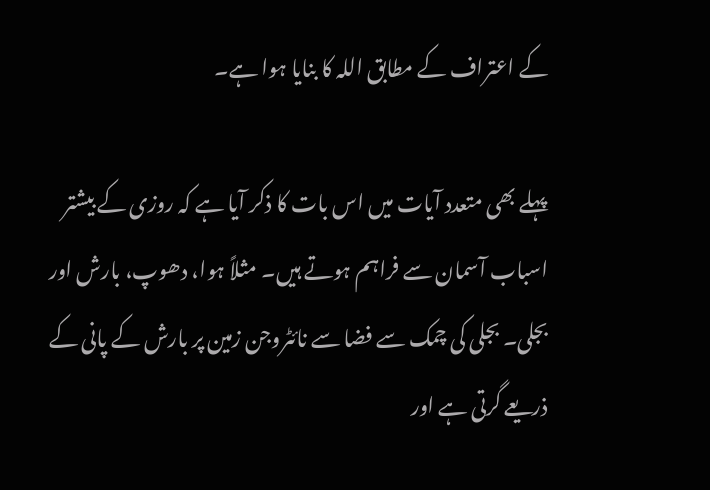کے اعتراف کے مطابق اللہ کا بنایا ہوا ہے۔

پہلے بھی متعدد آیات میں اس بات کا ذکر آیا ہے کہ روزی کے بیشتر اسباب آسمان سے فراہم ہوتے ہیں۔ مثلاً ہوا، دھوپ، بارش اور بجلی۔ بجلی کی چمک سے فضا سے نائٹروجن زمین پر بارش کے پانی کے ذریعے گرتی ہے اور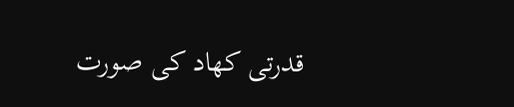قدرتی کھاد کی صورت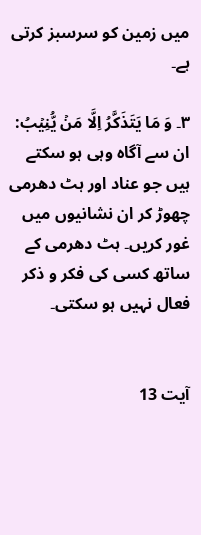میں زمین کو سرسبز کرتی ہے۔

۳۔ وَ مَا یَتَذَکَّرُ اِلَّا مَنۡ یُّنِیۡبُ: ان سے آگاہ وہی ہو سکتے ہیں جو عناد اور ہٹ دھرمی چھوڑ کر ان نشانیوں میں غور کریں۔ ہٹ دھرمی کے ساتھ کسی کی فکر و ذکر فعال نہیں ہو سکتی۔


آیت 13